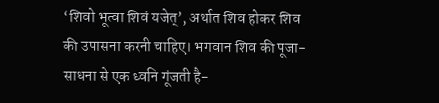‘शिवो भूत्वा शिवं यजेत्’, अर्थात शिव होकर शिव की उपासना करनी चाहिए। भगवान शिव की पूजा-साधना से एक ध्वनि गूंजती है-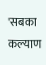'सबका कल्याण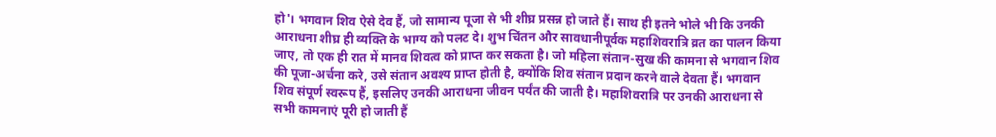हो'। भगवान शिव ऐसे देव हैं, जो सामान्य पूजा से भी शीघ्र प्रसन्न हो जाते हैं। साथ ही इतने भोले भी कि उनकी आराधना शीघ्र ही व्यक्ति के भाग्य को पलट दे। शुभ चिंतन और सावधानीपूर्वक महाशिवरात्रि व्रत का पालन किया जाए, तो एक ही रात में मानव शिवत्व को प्राप्त कर सकता है। जो महिला संतान-सुख की कामना से भगवान शिव की पूजा-अर्चना करे, उसे संतान अवश्य प्राप्त होती है, क्योंकि शिव संतान प्रदान करने वाले देवता हैं। भगवान शिव संपूर्ण स्वरूप हैं, इसलिए उनकी आराधना जीवन पर्यंत की जाती है। महाशिवरात्रि पर उनकी आराधना से सभी कामनाएं पूरी हो जाती हैं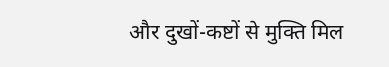और दुखों-कष्टों से मुक्ति मिल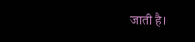जाती है।